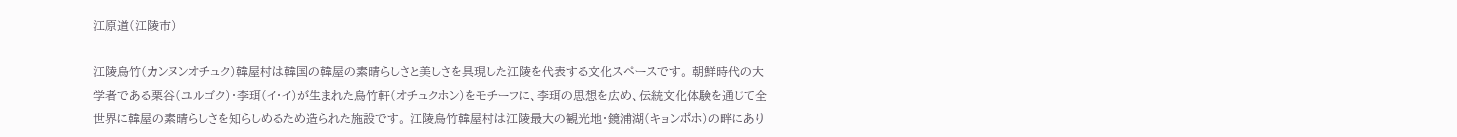江原道(江陵市)

江陵烏竹(カンヌンオチュク)韓屋村は韓国の韓屋の素晴らしさと美しさを具現した江陵を代表する文化スペースです。 朝鮮時代の大学者である栗谷(ユルゴク)・李珥(イ・イ)が生まれた烏竹軒(オチュクホン)をモチーフに、李珥の思想を広め、伝統文化体験を通じて全世界に韓屋の素晴らしさを知らしめるため造られた施設です。 江陵烏竹韓屋村は江陵最大の観光地・鏡浦湖(キョンポホ)の畔にあり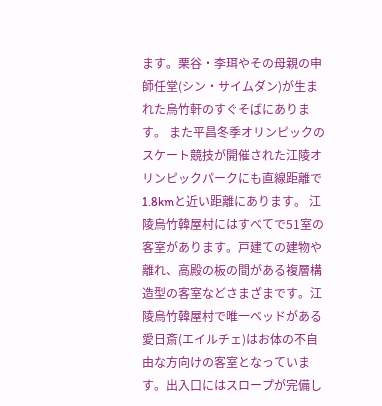ます。栗谷・李珥やその母親の申師任堂(シン・サイムダン)が生まれた烏竹軒のすぐそばにあります。 また平昌冬季オリンピックのスケート競技が開催された江陵オリンピックパークにも直線距離で1.8kmと近い距離にあります。 江陵烏竹韓屋村にはすべてで51室の客室があります。戸建ての建物や離れ、高殿の板の間がある複層構造型の客室などさまざまです。江陵烏竹韓屋村で唯一ベッドがある愛日斎(エイルチェ)はお体の不自由な方向けの客室となっています。出入口にはスロープが完備し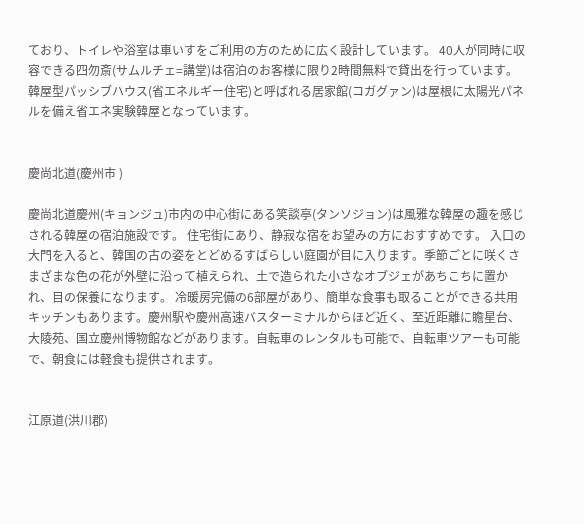ており、トイレや浴室は車いすをご利用の方のために広く設計しています。 40人が同時に収容できる四勿斎(サムルチェ=講堂)は宿泊のお客様に限り2時間無料で貸出を行っています。 韓屋型パッシブハウス(省エネルギー住宅)と呼ばれる居家館(コガグァン)は屋根に太陽光パネルを備え省エネ実験韓屋となっています。


慶尚北道(慶州市 )

慶尚北道慶州(キョンジュ)市内の中心街にある笑談亭(タンソジョン)は風雅な韓屋の趣を感じされる韓屋の宿泊施設です。 住宅街にあり、静寂な宿をお望みの方におすすめです。 入口の大門を入ると、韓国の古の姿をとどめるすばらしい庭園が目に入ります。季節ごとに咲くさまざまな色の花が外壁に沿って植えられ、土で造られた小さなオブジェがあちこちに置かれ、目の保養になります。 冷暖房完備の6部屋があり、簡単な食事も取ることができる共用キッチンもあります。慶州駅や慶州高速バスターミナルからほど近く、至近距離に瞻星台、大陵苑、国立慶州博物館などがあります。自転車のレンタルも可能で、自転車ツアーも可能で、朝食には軽食も提供されます。


江原道(洪川郡)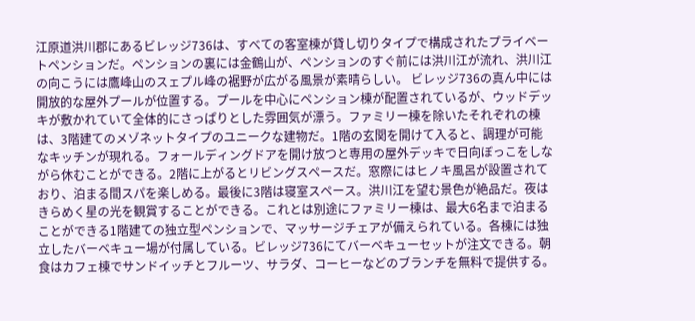江原道洪川郡にあるビレッジ736は、すべての客室棟が貸し切りタイプで構成されたプライベートペンションだ。ペンションの裏には金鶴山が、ペンションのすぐ前には洪川江が流れ、洪川江の向こうには鷹峰山のスェプル峰の裾野が広がる風景が素晴らしい。 ビレッジ736の真ん中には開放的な屋外プールが位置する。プールを中心にペンション棟が配置されているが、ウッドデッキが敷かれていて全体的にさっぱりとした雰囲気が漂う。ファミリー棟を除いたそれぞれの棟は、3階建てのメゾネットタイプのユニークな建物だ。1階の玄関を開けて入ると、調理が可能なキッチンが現れる。フォールディングドアを開け放つと専用の屋外デッキで日向ぼっこをしながら休むことができる。2階に上がるとリビングスペースだ。窓際にはヒノキ風呂が設置されており、泊まる間スパを楽しめる。最後に3階は寝室スペース。洪川江を望む景色が絶品だ。夜はきらめく星の光を観賞することができる。これとは別途にファミリー棟は、最大6名まで泊まることができる1階建ての独立型ペンションで、マッサージチェアが備えられている。各棟には独立したバーベキュー場が付属している。ビレッジ736にてバーベキューセットが注文できる。朝食はカフェ棟でサンドイッチとフルーツ、サラダ、コーヒーなどのブランチを無料で提供する。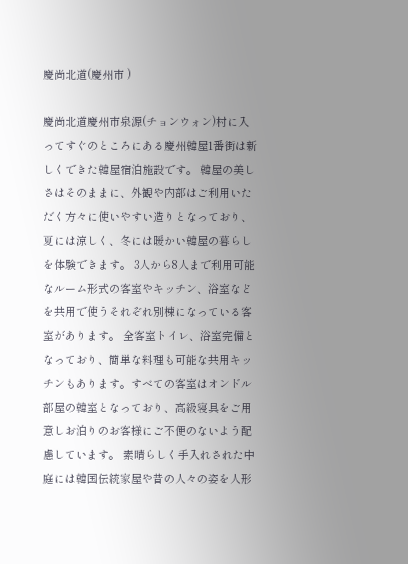慶尚北道(慶州市 )

慶尚北道慶州市泉源(チョンウォン)村に入ってすぐのところにある慶州韓屋1番街は新しくできた韓屋宿泊施設です。 韓屋の美しさはそのままに、外観や内部はご利用いただく方々に使いやすい造りとなっており、夏には涼しく、冬には暖かい韓屋の暮らしを体験できます。 3人から8人まで利用可能なルーム形式の客室やキッチン、浴室などを共用で使うそれぞれ別棟になっている客室があります。 全客室トイレ、浴室完備となっており、簡単な料理も可能な共用キッチンもあります。すべての客室はオンドル部屋の韓室となっており、高級寝具をご用意しお泊りのお客様にご不便のないよう配慮しています。 素晴らしく手入れされた中庭には韓国伝統家屋や昔の人々の姿を人形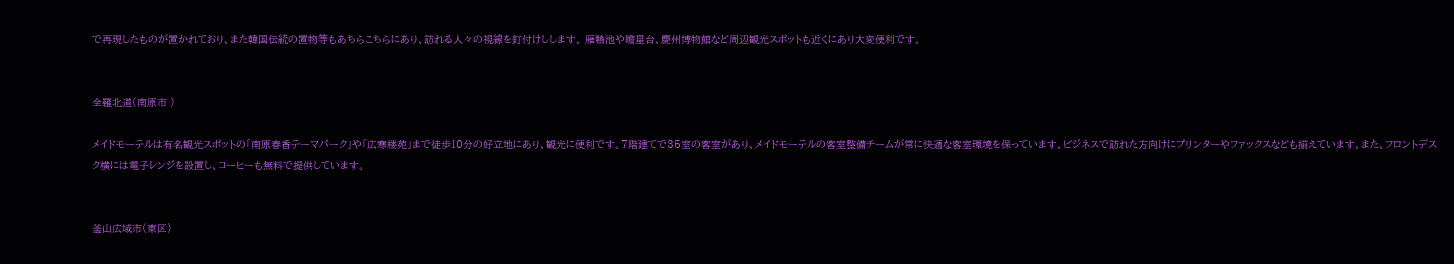で再現したものが置かれており、また韓国伝統の置物等もあちらこちらにあり、訪れる人々の視線を釘付けしします。 雁鴨池や瞻星台、慶州博物館など周辺観光スポットも近くにあり大変便利です。


全羅北道(南原市 )

メイドモーテルは有名観光スポットの「南原春香テーマパーク」や「広寒楼苑」まで徒歩10分の好立地にあり、観光に便利です。7階建てで35室の客室があり、メイドモーテルの客室整備チームが常に快適な客室環境を保っています。ビジネスで訪れた方向けにプリンターやファックスなども揃えています。また、フロントデスク横には電子レンジを設置し、コーヒーも無料で提供しています。


釜山広域市(東区)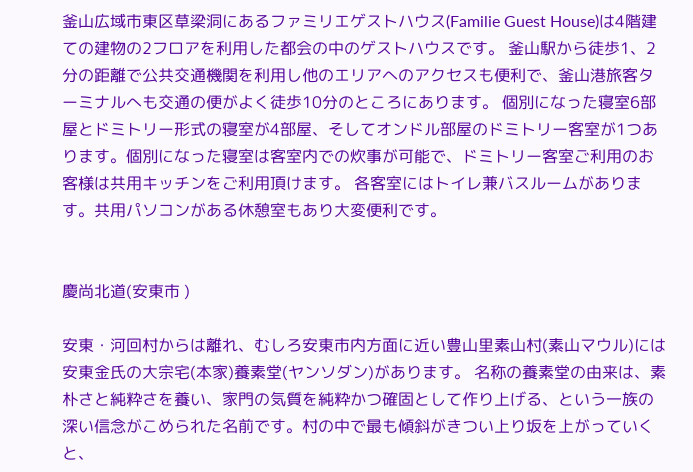釜山広域市東区草梁洞にあるファミリエゲストハウス(Familie Guest House)は4階建ての建物の2フロアを利用した都会の中のゲストハウスです。 釜山駅から徒歩1、2分の距離で公共交通機関を利用し他のエリアへのアクセスも便利で、釜山港旅客ターミナルへも交通の便がよく徒歩10分のところにあります。 個別になった寝室6部屋とドミトリー形式の寝室が4部屋、そしてオンドル部屋のドミトリー客室が1つあります。個別になった寝室は客室内での炊事が可能で、ドミトリー客室ご利用のお客様は共用キッチンをご利用頂けます。 各客室にはトイレ兼バスルームがあります。共用パソコンがある休憩室もあり大変便利です。


慶尚北道(安東市 )

安東・河回村からは離れ、むしろ安東市内方面に近い豊山里素山村(素山マウル)には安東金氏の大宗宅(本家)養素堂(ヤンソダン)があります。 名称の養素堂の由来は、素朴さと純粋さを養い、家門の気質を純粋かつ確固として作り上げる、という一族の深い信念がこめられた名前です。村の中で最も傾斜がきつい上り坂を上がっていくと、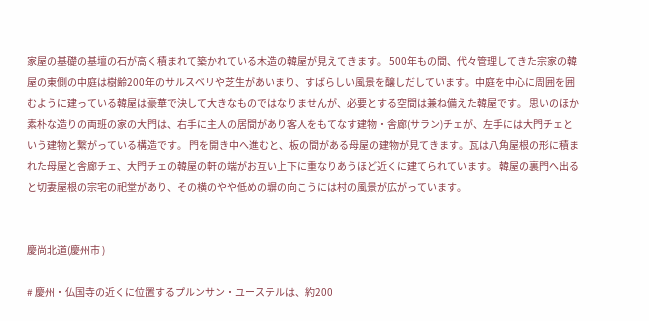家屋の基礎の基壇の石が高く積まれて築かれている木造の韓屋が見えてきます。 500年もの間、代々管理してきた宗家の韓屋の東側の中庭は樹齢200年のサルスベリや芝生があいまり、すばらしい風景を醸しだしています。中庭を中心に周囲を囲むように建っている韓屋は豪華で決して大きなものではなりませんが、必要とする空間は兼ね備えた韓屋です。 思いのほか素朴な造りの両班の家の大門は、右手に主人の居間があり客人をもてなす建物・舎廊(サラン)チェが、左手には大門チェという建物と繋がっている構造です。 門を開き中へ進むと、板の間がある母屋の建物が見てきます。瓦は八角屋根の形に積まれた母屋と舎廊チェ、大門チェの韓屋の軒の端がお互い上下に重なりあうほど近くに建てられています。 韓屋の裏門へ出ると切妻屋根の宗宅の祀堂があり、その横のやや低めの塀の向こうには村の風景が広がっています。


慶尚北道(慶州市 )

# 慶州・仏国寺の近くに位置するプルンサン・ユーステルは、約200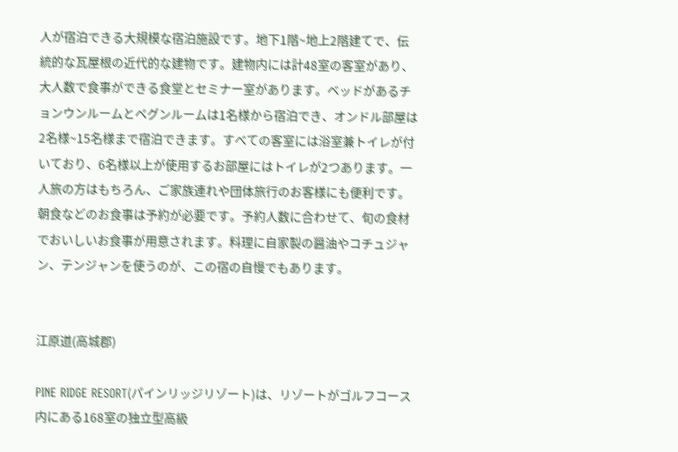人が宿泊できる大規模な宿泊施設です。地下1階~地上2階建てで、伝統的な瓦屋根の近代的な建物です。建物内には計48室の客室があり、大人数で食事ができる食堂とセミナー室があります。ベッドがあるチョンウンルームとペグンルームは1名様から宿泊でき、オンドル部屋は2名様~15名様まで宿泊できます。すべての客室には浴室兼トイレが付いており、6名様以上が使用するお部屋にはトイレが2つあります。一人旅の方はもちろん、ご家族連れや団体旅行のお客様にも便利です。朝食などのお食事は予約が必要です。予約人数に合わせて、旬の食材でおいしいお食事が用意されます。料理に自家製の醤油やコチュジャン、テンジャンを使うのが、この宿の自慢でもあります。


江原道(高城郡)

PINE RIDGE RESORT(パインリッジリゾート)は、リゾートがゴルフコース内にある168室の独立型高級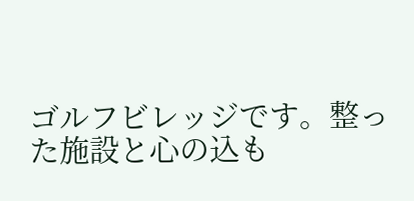ゴルフビレッジです。整った施設と心の込も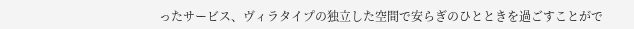ったサービス、ヴィラタイプの独立した空間で安らぎのひとときを過ごすことがで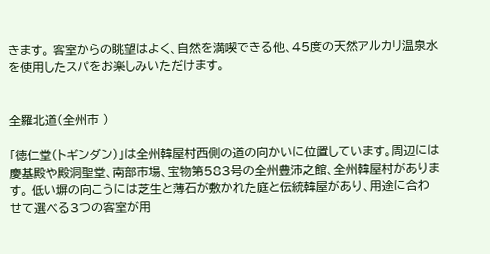きます。 客室からの眺望はよく、自然を満喫できる他、45度の天然アルカリ温泉水を使用したスパをお楽しみいただけます。


全羅北道(全州市 )

「徳仁堂(トギンダン)」は全州韓屋村西側の道の向かいに位置しています。周辺には慶基殿や殿洞聖堂、南部市場、宝物第583号の全州豊沛之館、全州韓屋村があります。 低い塀の向こうには芝生と薄石が敷かれた庭と伝統韓屋があり、用途に合わせて選べる3つの客室が用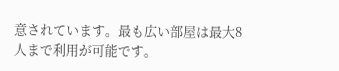意されています。最も広い部屋は最大8人まで利用が可能です。